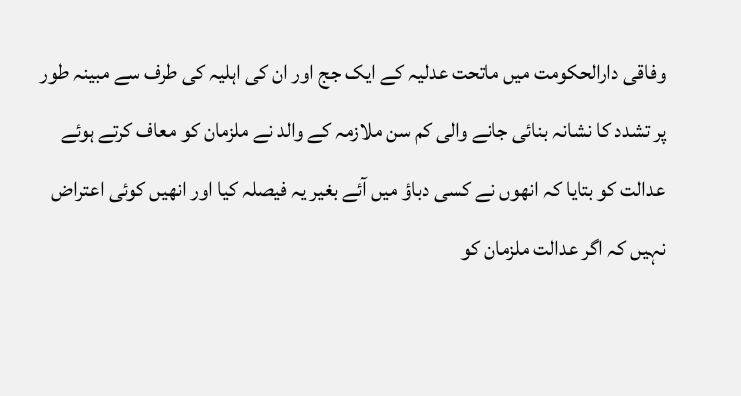وفاقی دارالحکومت میں ماتحت عدلیہ کے ایک جج اور ان کی اہلیہ کی طرف سے مبینہ طور پر تشدد کا نشانہ بنائی جانے والی کم سن ملازمہ کے والد نے ملزمان کو معاف کرتے ہوئے عدالت کو بتایا کہ انھوں نے کسی دباؤ میں آئے بغیر یہ فیصلہ کیا اور انھیں کوئی اعتراض نہیں کہ اگر عدالت ملزمان کو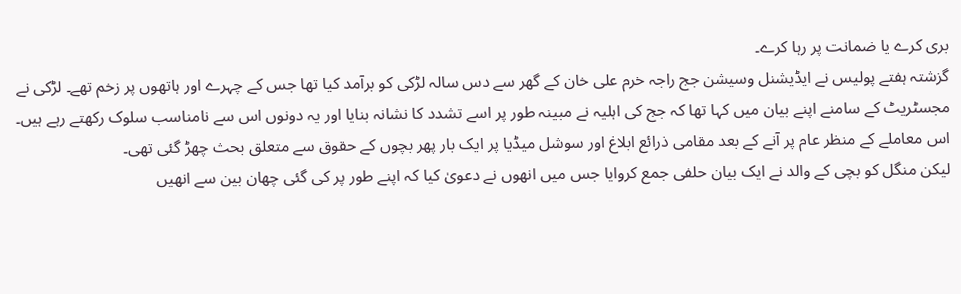بری کرے یا ضمانت پر رہا کرے۔
گزشتہ ہفتے پولیس نے ایڈیشنل وسیشن جج راجہ خرم علی خان کے گھر سے دس سالہ لڑکی کو برآمد کیا تھا جس کے چہرے اور ہاتھوں پر زخم تھے۔ لڑکی نے مجسٹریٹ کے سامنے اپنے بیان میں کہا تھا کہ جج کی اہلیہ نے مبینہ طور پر اسے تشدد کا نشانہ بنایا اور یہ دونوں اس سے نامناسب سلوک رکھتے رہے ہیں۔
اس معاملے کے منظر عام پر آنے کے بعد مقامی ذرائع ابلاغ اور سوشل میڈیا پر ایک بار پھر بچوں کے حقوق سے متعلق بحث چھڑ گئی تھی۔
لیکن منگل کو بچی کے والد نے ایک بیان حلفی جمع کروایا جس میں انھوں نے دعویٰ کیا کہ اپنے طور پر کی گئی چھان بین سے انھیں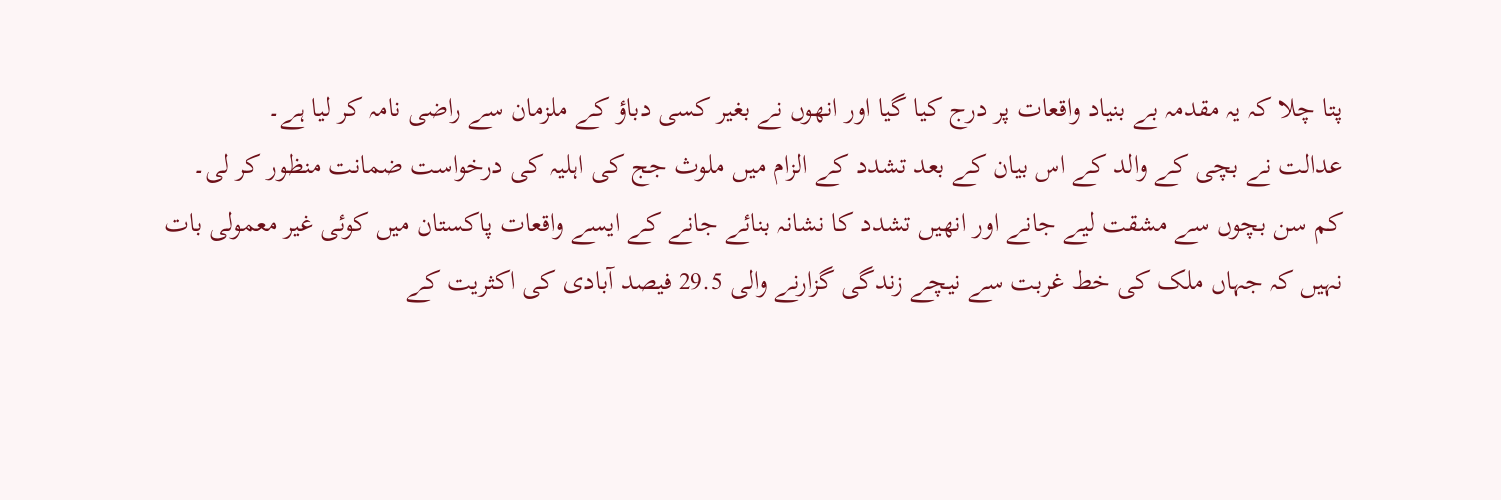پتا چلا کہ یہ مقدمہ بے بنیاد واقعات پر درج کیا گیا اور انھوں نے بغیر کسی دباؤ کے ملزمان سے راضی نامہ کر لیا ہے۔
عدالت نے بچی کے والد کے اس بیان کے بعد تشدد کے الزام میں ملوث جج کی اہلیہ کی درخواست ضمانت منظور کر لی۔
کم سن بچوں سے مشقت لیے جانے اور انھیں تشدد کا نشانہ بنائے جانے کے ایسے واقعات پاکستان میں کوئی غیر معمولی بات نہیں کہ جہاں ملک کی خط غربت سے نیچے زندگی گزارنے والی 29.5 فیصد آبادی کی اکثریت کے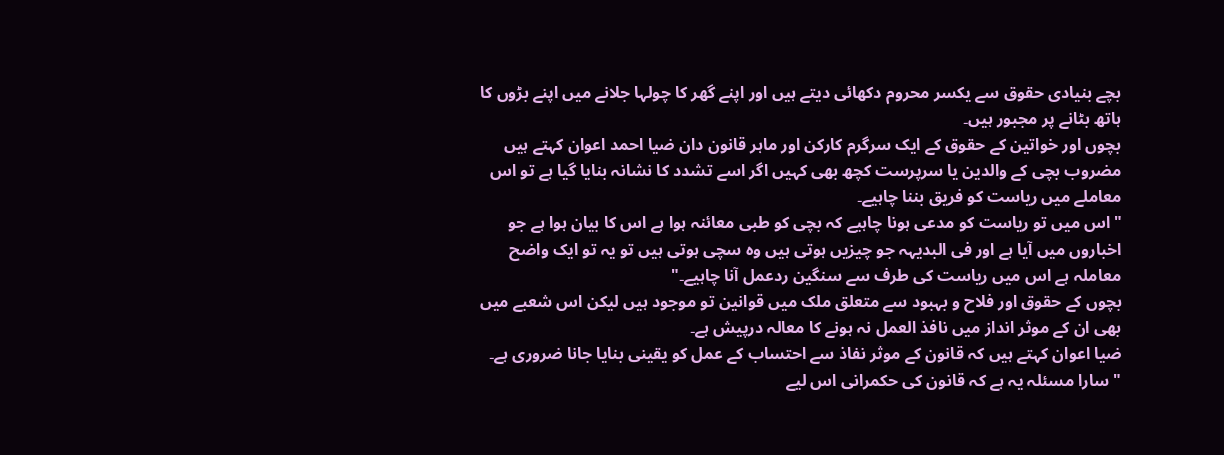بچے بنیادی حقوق سے یکسر محروم دکھائی دیتے ہیں اور اپنے گھر کا چولہا جلانے میں اپنے بڑوں کا ہاتھ بٹانے پر مجبور ہیں۔
بچوں اور خواتین کے حقوق کے ایک سرگرم کارکن اور ماہر قانون دان ضیا احمد اعوان کہتے ہیں مضروب بچی کے والدین یا سرپرست کچھ بھی کہیں اگر اسے تشدد کا نشانہ بنایا گیا ہے تو اس معاملے میں ریاست کو فریق بننا چاہیے۔
"اس میں تو ریاست کو مدعی ہونا چاہیے کہ بچی کو طبی معائنہ ہوا ہے اس کا بیان ہوا ہے جو اخباروں میں آیا ہے اور فی البدیہہ جو چیزیں ہوتی ہیں وہ سچی ہوتی ہیں تو یہ تو ایک واضح معاملہ ہے اس میں ریاست کی طرف سے سنگین ردعمل آنا چاہیے۔"
بچوں کے حقوق اور فلاح و بہبود سے متعلق ملک میں قوانین تو موجود ہیں لیکن اس شعبے میں بھی ان کے موثر انداز میں نافذ العمل نہ ہونے کا معالہ درپیش ہے۔
ضیا اعوان کہتے ہیں کہ قانون کے موثر نفاذ سے احتساب کے عمل کو یقینی بنایا جانا ضروری ہے۔
" سارا مسئلہ یہ ہے کہ قانون کی حکمرانی اس لیے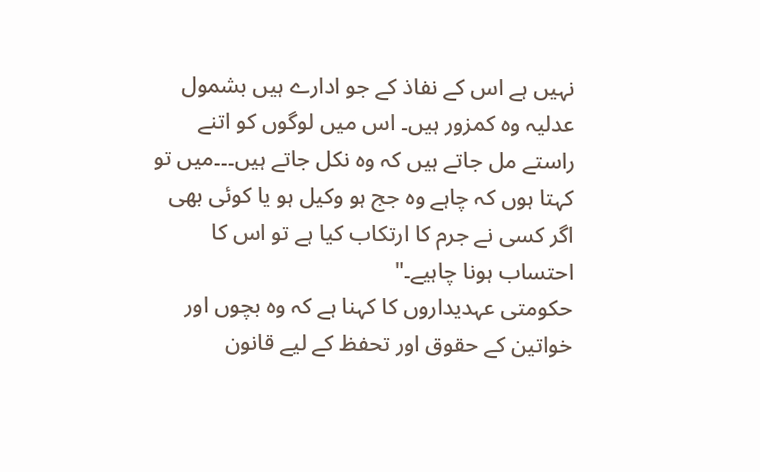نہیں ہے اس کے نفاذ کے جو ادارے ہیں بشمول عدلیہ وہ کمزور ہیں۔ اس میں لوگوں کو اتنے راستے مل جاتے ہیں کہ وہ نکل جاتے ہیں۔۔۔میں تو کہتا ہوں کہ چاہے وہ جج ہو وکیل ہو یا کوئی بھی اگر کسی نے جرم کا ارتکاب کیا ہے تو اس کا احتساب ہونا چاہیے۔"
حکومتی عہدیداروں کا کہنا ہے کہ وہ بچوں اور خواتین کے حقوق اور تحفظ کے لیے قانون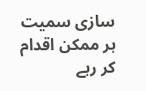سازی سمیت ہر ممکن اقدام کر رہے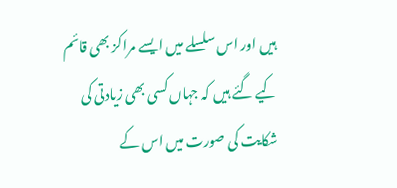ہیں اور اس سلسلے میں ایسے مراکز بھی قائم کیے گئے ہیں کہ جہاں کسی بھی زیادتی کی شکایت کی صورت میں اس کے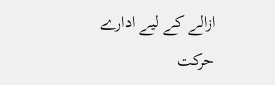ازالے کے لیے ادارے حرکت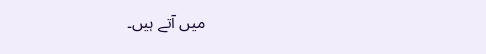میں آتے ہیں۔